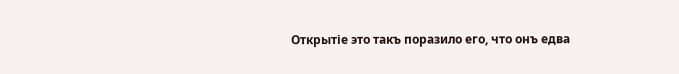Открытіе это такъ поразило его, что онъ едва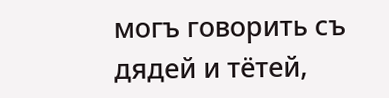могъ говорить съ дядей и тётей,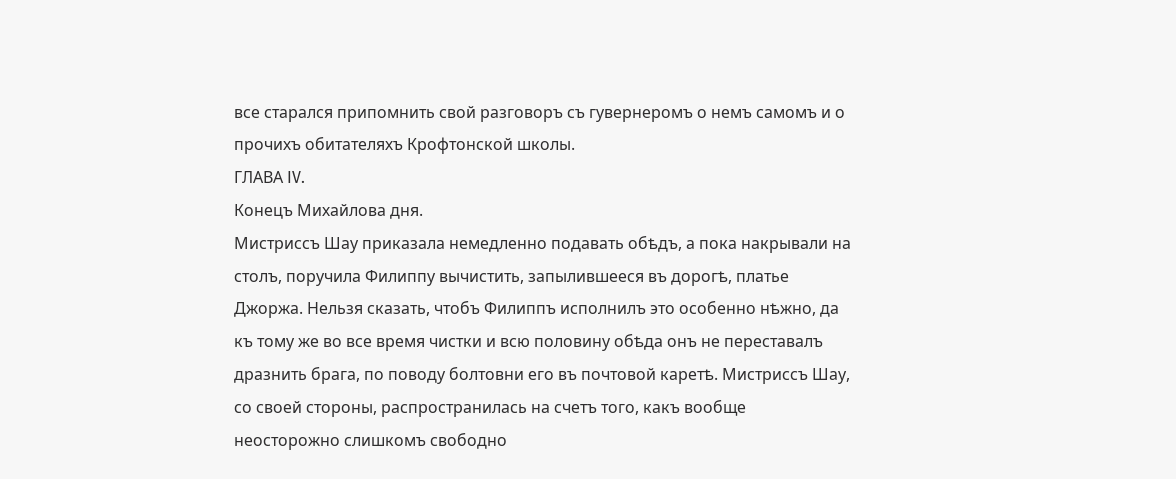все старался припомнить свой разговоръ съ гувернеромъ о немъ самомъ и о прочихъ обитателяхъ Крофтонской школы.
ГЛАВА IV.
Конецъ Михайлова дня.
Мистриссъ Шау приказала немедленно подавать обѣдъ, а пока накрывали на столъ, поручила Филиппу вычистить, запылившееся въ дорогѣ, платье Джоржа. Нельзя сказать, чтобъ Филиппъ исполнилъ это особенно нѣжно, да къ тому же во все время чистки и всю половину обѣда онъ не переставалъ дразнить брага, по поводу болтовни его въ почтовой каретѣ. Мистриссъ Шау, со своей стороны, распространилась на счетъ того, какъ вообще неосторожно слишкомъ свободно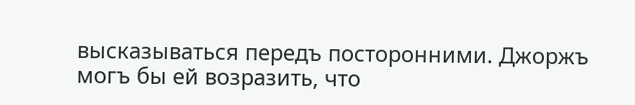высказываться передъ посторонними. Джоржъ могъ бы ей возразить, что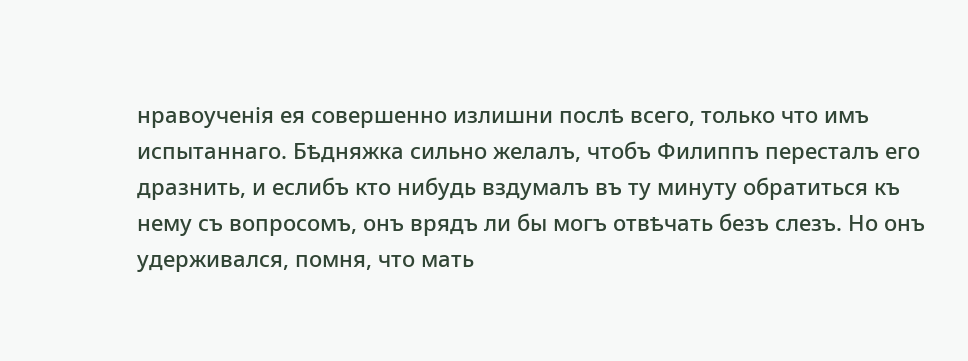нравоученія ея совершенно излишни послѣ всего, только что имъ испытаннаго. Бѣдняжка сильно желалъ, чтобъ Филиппъ пересталъ его дразнить, и еслибъ кто нибудь вздумалъ въ ту минуту обратиться къ нему съ вопросомъ, онъ врядъ ли бы могъ отвѣчать безъ слезъ. Но онъ удерживался, помня, что мать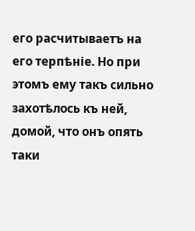его расчитываетъ на его терпѣніе. Но при этомъ ему такъ сильно захотѣлось къ ней, домой, что онъ опять таки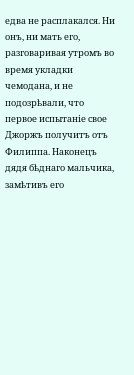едва не расплакался. Ни онъ, ни мать его, разговаривая утромъ во время укладки чемодана, и не подозрѣвали, что первое испытаніе свое Джоржъ получитъ отъ Филиппа. Наконецъ дядя бѣднаго мальчика, замѣтивъ его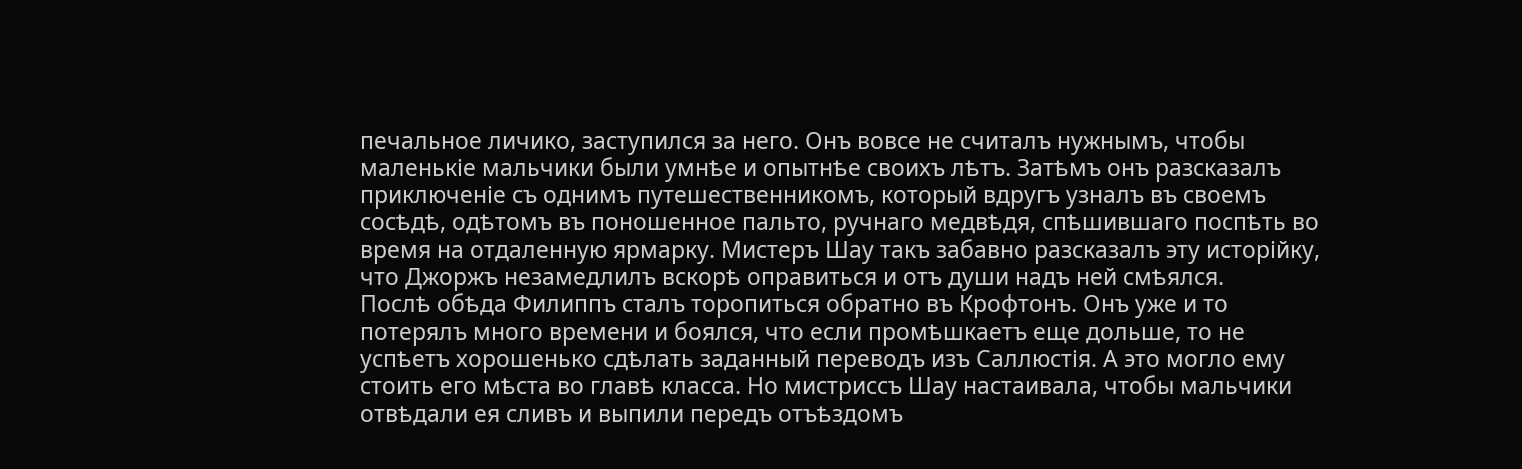печальное личико, заступился за него. Онъ вовсе не считалъ нужнымъ, чтобы маленькіе мальчики были умнѣе и опытнѣе своихъ лѣтъ. Затѣмъ онъ разсказалъ приключеніе съ однимъ путешественникомъ, который вдругъ узналъ въ своемъ сосѣдѣ, одѣтомъ въ поношенное пальто, ручнаго медвѣдя, спѣшившаго поспѣть во время на отдаленную ярмарку. Мистеръ Шау такъ забавно разсказалъ эту исторійку, что Джоржъ незамедлилъ вскорѣ оправиться и отъ души надъ ней смѣялся.
Послѣ обѣда Филиппъ сталъ торопиться обратно въ Крофтонъ. Онъ уже и то потерялъ много времени и боялся, что если промѣшкаетъ еще дольше, то не успѣетъ хорошенько сдѣлать заданный переводъ изъ Саллюстія. А это могло ему стоить его мѣста во главѣ класса. Но мистриссъ Шау настаивала, чтобы мальчики отвѣдали ея сливъ и выпили передъ отъѣздомъ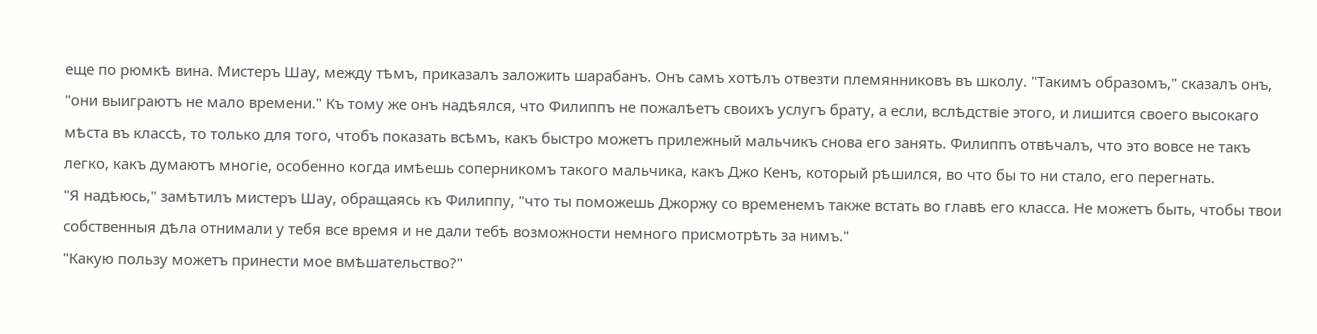еще по рюмкѣ вина. Мистеръ Шау, между тѣмъ, приказалъ заложить шарабанъ. Онъ самъ хотѣлъ отвезти племянниковъ въ школу. "Такимъ образомъ," сказалъ онъ, "они выиграютъ не мало времени." Къ тому же онъ надѣялся, что Филиппъ не пожалѣетъ своихъ услугъ брату, а если, вслѣдствіе этого, и лишится своего высокаго мѣста въ классѣ, то только для того, чтобъ показать всѣмъ, какъ быстро можетъ прилежный мальчикъ снова его занять. Филиппъ отвѣчалъ, что это вовсе не такъ легко, какъ думаютъ многіе, особенно когда имѣешь соперникомъ такого мальчика, какъ Джо Кенъ, который рѣшился, во что бы то ни стало, его перегнать.
"Я надѣюсь," замѣтилъ мистеръ Шау, обращаясь къ Филиппу, "что ты поможешь Джоржу со временемъ также встать во главѣ его класса. Не можетъ быть, чтобы твои собственныя дѣла отнимали у тебя все время и не дали тебѣ возможности немного присмотрѣть за нимъ."
"Какую пользу можетъ принести мое вмѣшательство?"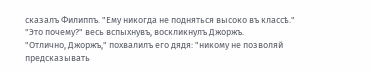сказалъ Филиппъ. "Ему никогда не подняться высоко въ классѣ."
"Это почему?" весь вспыхнувъ, воскликнулъ Джоржъ.
"Отлично, Джоржъ," похвалилъ его дядя: "никому не позволяй предсказывать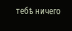тебѣ ничего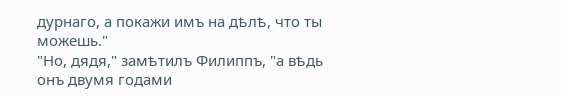дурнаго, а покажи имъ на дѣлѣ, что ты можешь."
"Но, дядя," замѣтилъ Филиппъ, "а вѣдь онъ двумя годами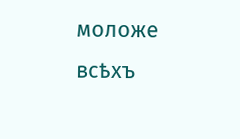моложе всѣхъ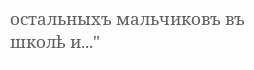остальныхъ мальчиковъ въ школѣ и..."